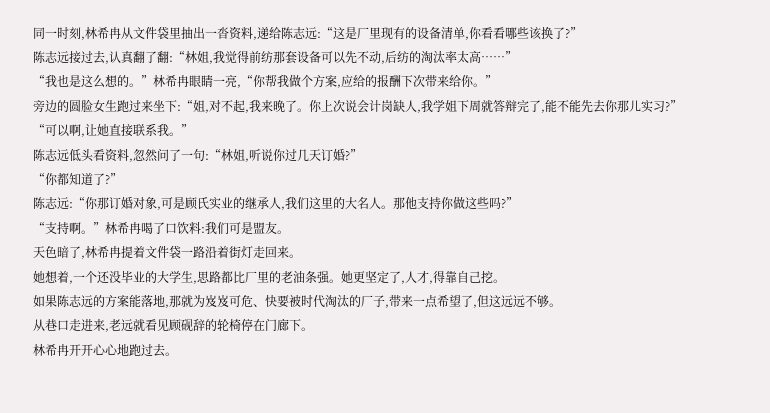同一时刻,林希冉从文件袋里抽出一沓资料,递给陈志远:“这是厂里现有的设备清单,你看看哪些该换了?”
陈志远接过去,认真翻了翻:“林姐,我觉得前纺那套设备可以先不动,后纺的淘汰率太高……”
“我也是这么想的。”林希冉眼睛一亮,“你帮我做个方案,应给的报酬下次带来给你。”
旁边的圆脸女生跑过来坐下:“姐,对不起,我来晚了。你上次说会计岗缺人,我学姐下周就答辩完了,能不能先去你那儿实习?”
“可以啊,让她直接联系我。”
陈志远低头看资料,忽然问了一句:“林姐,听说你过几天订婚?”
“你都知道了?”
陈志远:“你那订婚对象,可是顾氏实业的继承人,我们这里的大名人。那他支持你做这些吗?”
“支持啊。”林希冉喝了口饮料:我们可是盟友。
天色暗了,林希冉提着文件袋一路沿着街灯走回来。
她想着,一个还没毕业的大学生,思路都比厂里的老油条强。她更坚定了,人才,得靠自己挖。
如果陈志远的方案能落地,那就为岌岌可危、快要被时代淘汰的厂子,带来一点希望了,但这远远不够。
从巷口走进来,老远就看见顾砚辞的轮椅停在门廊下。
林希冉开开心心地跑过去。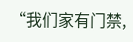“我们家有门禁,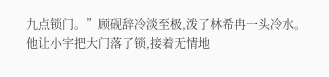九点锁门。”顾砚辞冷淡至极,泼了林希冉一头冷水。
他让小宇把大门落了锁,接着无情地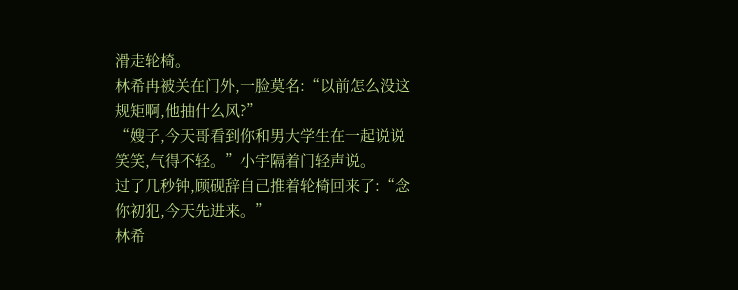滑走轮椅。
林希冉被关在门外,一脸莫名:“以前怎么没这规矩啊,他抽什么风?”
“嫂子,今天哥看到你和男大学生在一起说说笑笑,气得不轻。”小宇隔着门轻声说。
过了几秒钟,顾砚辞自己推着轮椅回来了:“念你初犯,今天先进来。”
林希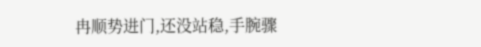冉顺势进门,还没站稳,手腕骤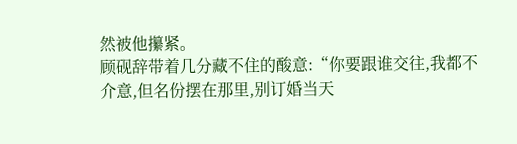然被他攥紧。
顾砚辞带着几分藏不住的酸意:“你要跟谁交往,我都不介意,但名份摆在那里,别订婚当天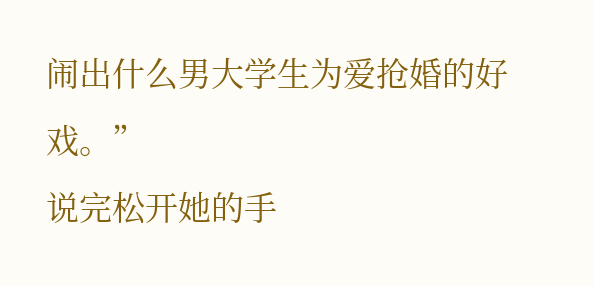闹出什么男大学生为爱抢婚的好戏。”
说完松开她的手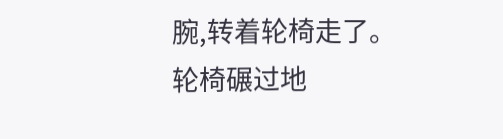腕,转着轮椅走了。
轮椅碾过地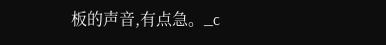板的声音,有点急。_c